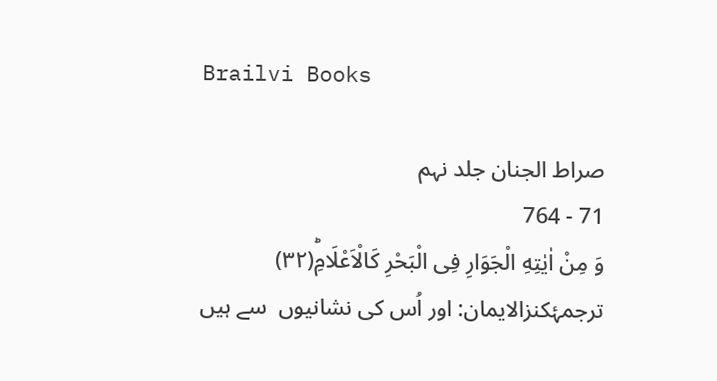Brailvi Books

صراط الجنان جلد نہم
71 - 764
وَ مِنْ اٰیٰتِهِ الْجَوَارِ فِی الْبَحْرِ كَالْاَعْلَامِؕ(۳۲)
ترجمۂکنزالایمان: اور اُس کی نشانیوں  سے ہیں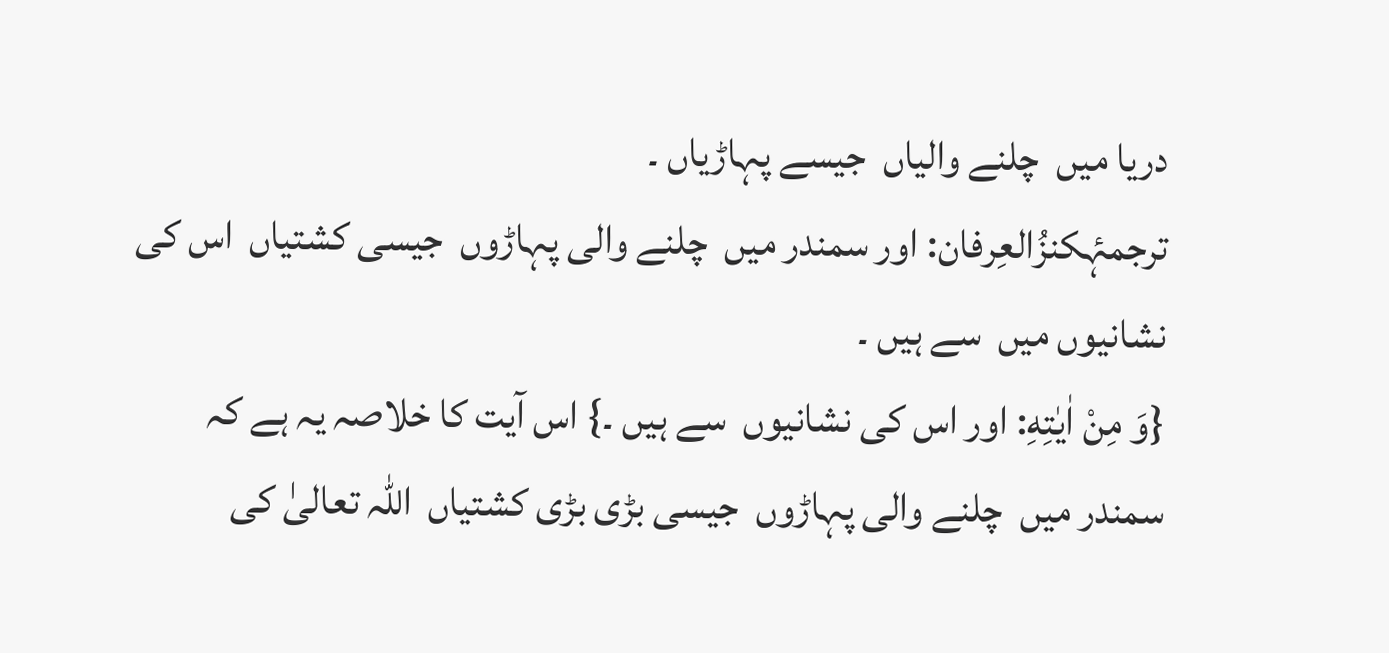دریا میں  چلنے والیاں  جیسے پہاڑیاں ۔
ترجمۂکنزُالعِرفان: اور سمندر میں  چلنے والی پہاڑوں  جیسی کشتیاں  اس کی نشانیوں میں  سے ہیں ۔
{وَ مِنْ اٰیٰتِهِ: اور اس کی نشانیوں  سے ہیں ۔} اس آیت کا خلاصہ یہ ہے کہ سمندر میں  چلنے والی پہاڑوں  جیسی بڑی بڑی کشتیاں  اللہ تعالیٰ کی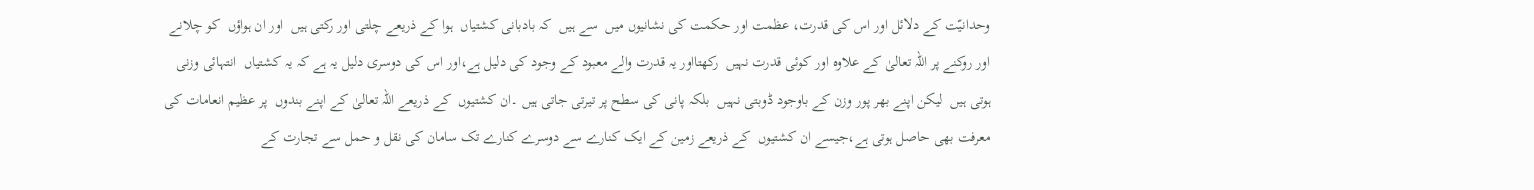وحدانیّت کے دلائل اور اس کی قدرت، عظمت اور حکمت کی نشانیوں میں  سے ہیں  کہ بادبانی کشتیاں  ہوا کے ذریعے چلتی اور رکتی ہیں  اور ان ہواؤں  کو چلانے اور روکنے پر اللہ تعالیٰ کے علاوہ اور کوئی قدرت نہیں  رکھتااور یہ قدرت والے معبود کے وجود کی دلیل ہے،اور اس کی دوسری دلیل یہ ہے کہ یہ کشتیاں  انتہائی وزنی ہوتی ہیں  لیکن اپنے بھر پور وزن کے باوجود ڈوبتی نہیں  بلکہ پانی کی سطح پر تیرتی جاتی ہیں ۔ان کشتیوں  کے ذریعے اللہ تعالیٰ کے اپنے بندوں  پر عظیم انعامات کی معرفت بھی حاصل ہوتی ہے،جیسے ان کشتیوں  کے ذریعے زمین کے ایک کنارے سے دوسرے کنارے تک سامان کی نقل و حمل سے تجارت کے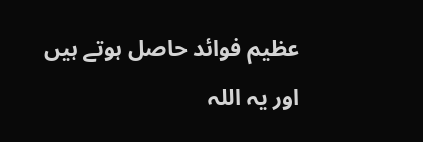عظیم فوائد حاصل ہوتے ہیں  اور یہ اللہ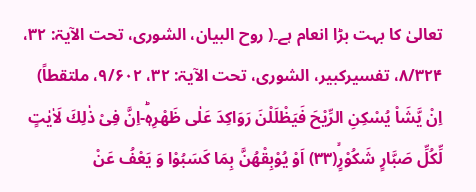تعالیٰ کا بہت بڑا انعام ہے۔( روح البیان، الشوری، تحت الآیۃ: ۳۲، ۸/۳۲۴، تفسیرکبیر، الشوری، تحت الآیۃ: ۳۲، ۹/۶۰۲، ملتقطاً)
اِنْ یَّشَاْ یُسْكِنِ الرِّیْحَ فَیَظْلَلْنَ رَوَاكِدَ عَلٰى ظَهْرِهٖؕ-اِنَّ فِیْ ذٰلِكَ لَاٰیٰتٍ لِّكُلِّ صَبَّارٍ شَكُوْرٍۙ(۳۳) اَوْ یُوْبِقْهُنَّ بِمَا كَسَبُوْا وَ یَعْفُ عَنْ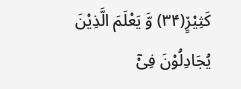كَثِیْرٍ٘(۳۴) وَّ یَعْلَمَ الَّذِیْنَ یُجَادِلُوْنَ فِیْۤ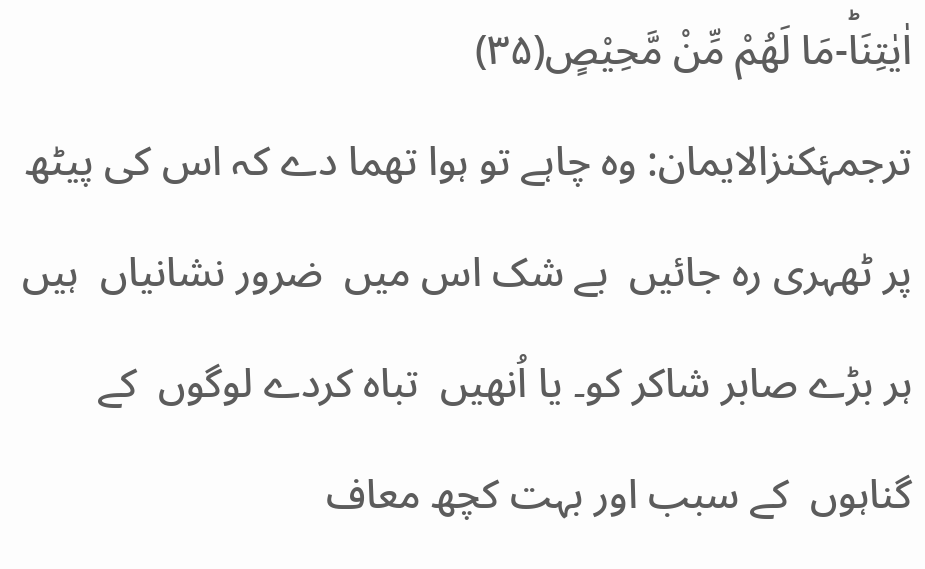اٰیٰتِنَاؕ-مَا لَهُمْ مِّنْ مَّحِیْصٍ(۳۵)
ترجمۂکنزالایمان: وہ چاہے تو ہوا تھما دے کہ اس کی پیٹھ پر ٹھہری رہ جائیں  بے شک اس میں  ضرور نشانیاں  ہیں  ہر بڑے صابر شاکر کو۔ یا اُنھیں  تباہ کردے لوگوں  کے گناہوں  کے سبب اور بہت کچھ معاف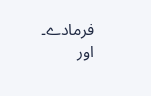فرمادے۔ اور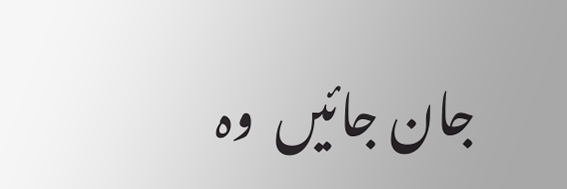جان جائیں  وہ